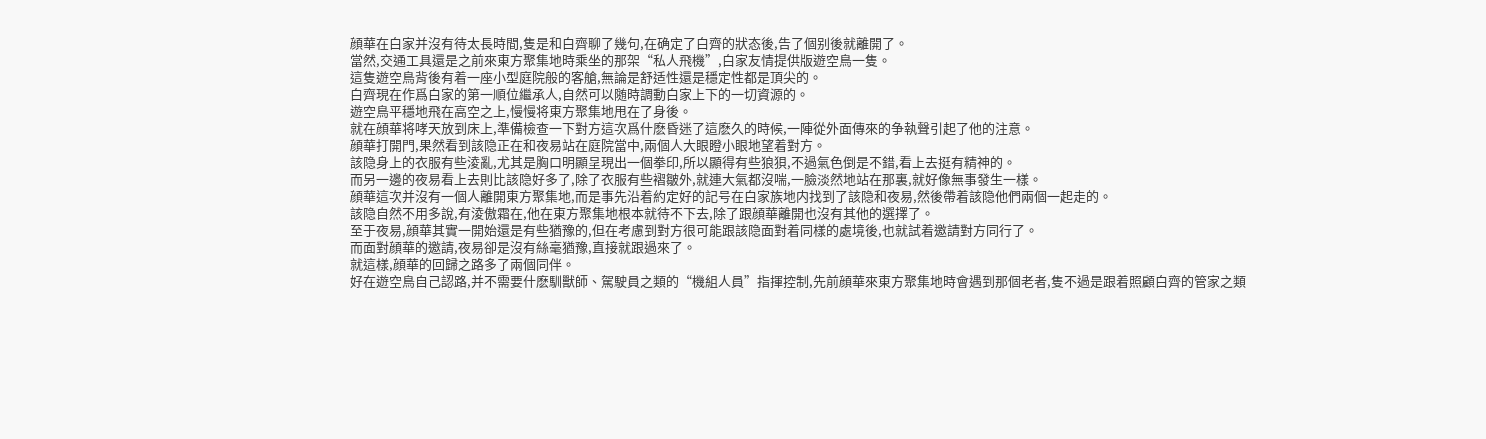顔華在白家并沒有待太長時間,隻是和白齊聊了幾句,在确定了白齊的狀态後,告了個别後就離開了。
當然,交通工具還是之前來東方聚集地時乘坐的那架“私人飛機”,白家友情提供版遊空鳥一隻。
這隻遊空鳥背後有着一座小型庭院般的客艙,無論是舒适性還是穩定性都是頂尖的。
白齊現在作爲白家的第一順位繼承人,自然可以随時調動白家上下的一切資源的。
遊空鳥平穩地飛在高空之上,慢慢将東方聚集地甩在了身後。
就在顔華将哮天放到床上,準備檢查一下對方這次爲什麽昏迷了這麽久的時候,一陣從外面傳來的争執聲引起了他的注意。
顔華打開門,果然看到該隐正在和夜易站在庭院當中,兩個人大眼瞪小眼地望着對方。
該隐身上的衣服有些淩亂,尤其是胸口明顯呈現出一個拳印,所以顯得有些狼狽,不過氣色倒是不錯,看上去挺有精神的。
而另一邊的夜易看上去則比該隐好多了,除了衣服有些褶皺外,就連大氣都沒喘,一臉淡然地站在那裏,就好像無事發生一樣。
顔華這次并沒有一個人離開東方聚集地,而是事先沿着約定好的記号在白家族地内找到了該隐和夜易,然後帶着該隐他們兩個一起走的。
該隐自然不用多說,有淩傲霜在,他在東方聚集地根本就待不下去,除了跟顔華離開也沒有其他的選擇了。
至于夜易,顔華其實一開始還是有些猶豫的,但在考慮到對方很可能跟該隐面對着同樣的處境後,也就試着邀請對方同行了。
而面對顔華的邀請,夜易卻是沒有絲毫猶豫,直接就跟過來了。
就這樣,顔華的回歸之路多了兩個同伴。
好在遊空鳥自己認路,并不需要什麽馴獸師、駕駛員之類的“機組人員”指揮控制,先前顔華來東方聚集地時會遇到那個老者,隻不過是跟着照顧白齊的管家之類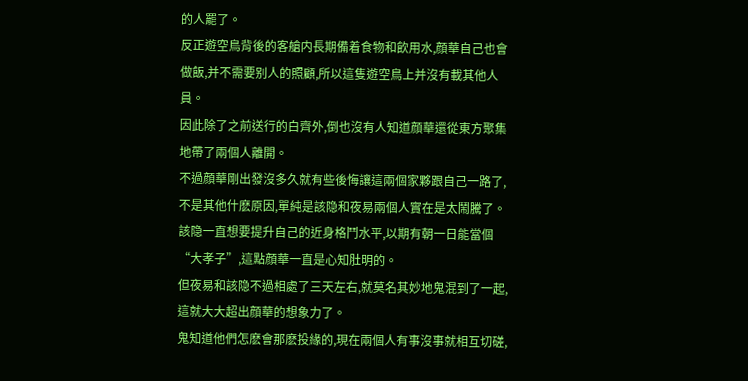的人罷了。
反正遊空鳥背後的客艙内長期備着食物和飲用水,顔華自己也會做飯,并不需要别人的照顧,所以這隻遊空鳥上并沒有載其他人員。
因此除了之前送行的白齊外,倒也沒有人知道顔華還從東方聚集地帶了兩個人離開。
不過顔華剛出發沒多久就有些後悔讓這兩個家夥跟自己一路了,不是其他什麽原因,單純是該隐和夜易兩個人實在是太鬧騰了。
該隐一直想要提升自己的近身格鬥水平,以期有朝一日能當個“大孝子”,這點顔華一直是心知肚明的。
但夜易和該隐不過相處了三天左右,就莫名其妙地鬼混到了一起,這就大大超出顔華的想象力了。
鬼知道他們怎麽會那麽投緣的,現在兩個人有事沒事就相互切磋,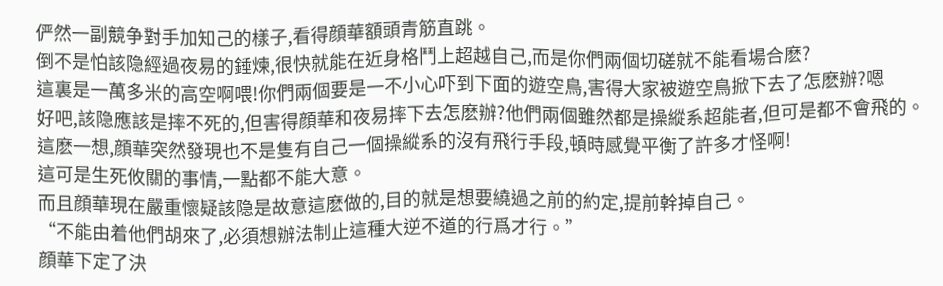俨然一副競争對手加知己的樣子,看得顔華額頭青筋直跳。
倒不是怕該隐經過夜易的錘煉,很快就能在近身格鬥上超越自己,而是你們兩個切磋就不能看場合麽?
這裏是一萬多米的高空啊喂!你們兩個要是一不小心吓到下面的遊空鳥,害得大家被遊空鳥掀下去了怎麽辦?嗯
好吧,該隐應該是摔不死的,但害得顔華和夜易摔下去怎麽辦?他們兩個雖然都是操縱系超能者,但可是都不會飛的。
這麽一想,顔華突然發現也不是隻有自己一個操縱系的沒有飛行手段,頓時感覺平衡了許多才怪啊!
這可是生死攸關的事情,一點都不能大意。
而且顔華現在嚴重懷疑該隐是故意這麽做的,目的就是想要繞過之前的約定,提前幹掉自己。
“不能由着他們胡來了,必須想辦法制止這種大逆不道的行爲才行。”
顔華下定了決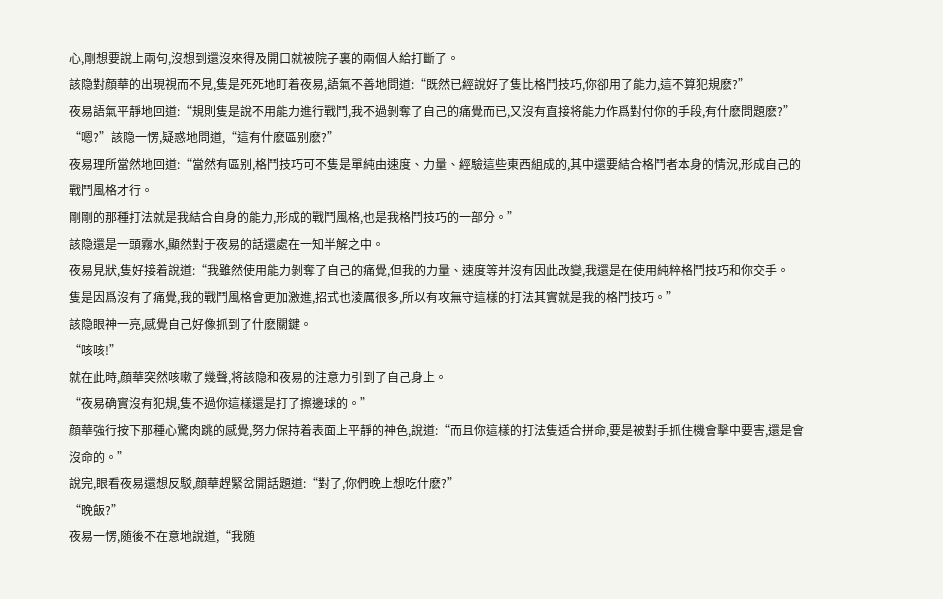心,剛想要說上兩句,沒想到還沒來得及開口就被院子裏的兩個人給打斷了。
該隐對顔華的出現視而不見,隻是死死地盯着夜易,語氣不善地問道:“既然已經說好了隻比格鬥技巧,你卻用了能力,這不算犯規麽?”
夜易語氣平靜地回道:“規則隻是說不用能力進行戰鬥,我不過剝奪了自己的痛覺而已,又沒有直接将能力作爲對付你的手段,有什麽問題麽?”
“嗯?”該隐一愣,疑惑地問道,“這有什麽區别麽?”
夜易理所當然地回道:“當然有區别,格鬥技巧可不隻是單純由速度、力量、經驗這些東西組成的,其中還要結合格鬥者本身的情況,形成自己的戰鬥風格才行。
剛剛的那種打法就是我結合自身的能力,形成的戰鬥風格,也是我格鬥技巧的一部分。”
該隐還是一頭霧水,顯然對于夜易的話還處在一知半解之中。
夜易見狀,隻好接着說道:“我雖然使用能力剝奪了自己的痛覺,但我的力量、速度等并沒有因此改變,我還是在使用純粹格鬥技巧和你交手。
隻是因爲沒有了痛覺,我的戰鬥風格會更加激進,招式也淩厲很多,所以有攻無守這樣的打法其實就是我的格鬥技巧。”
該隐眼神一亮,感覺自己好像抓到了什麽關鍵。
“咳咳!”
就在此時,顔華突然咳嗽了幾聲,将該隐和夜易的注意力引到了自己身上。
“夜易确實沒有犯規,隻不過你這樣還是打了擦邊球的。”
顔華強行按下那種心驚肉跳的感覺,努力保持着表面上平靜的神色,說道:“而且你這樣的打法隻适合拼命,要是被對手抓住機會擊中要害,還是會沒命的。”
說完,眼看夜易還想反駁,顔華趕緊岔開話題道:“對了,你們晚上想吃什麽?”
“晚飯?”
夜易一愣,随後不在意地說道,“我随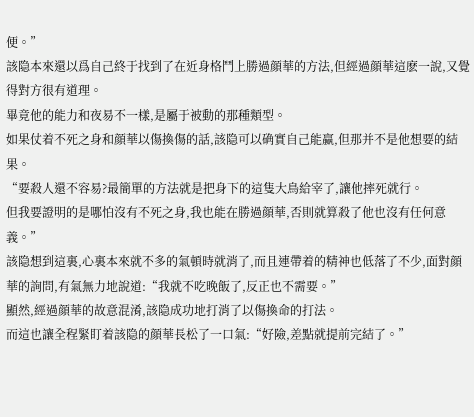便。”
該隐本來還以爲自己終于找到了在近身格鬥上勝過顔華的方法,但經過顔華這麽一說,又覺得對方很有道理。
畢竟他的能力和夜易不一樣,是屬于被動的那種類型。
如果仗着不死之身和顔華以傷換傷的話,該隐可以确實自己能赢,但那并不是他想要的結果。
“要殺人還不容易?最簡單的方法就是把身下的這隻大鳥給宰了,讓他摔死就行。
但我要證明的是哪怕沒有不死之身,我也能在勝過顔華,否則就算殺了他也沒有任何意義。”
該隐想到這裏,心裏本來就不多的氣頓時就消了,而且連帶着的精神也低落了不少,面對顔華的詢問,有氣無力地說道:“我就不吃晚飯了,反正也不需要。”
顯然,經過顔華的故意混淆,該隐成功地打消了以傷換命的打法。
而這也讓全程緊盯着該隐的顔華長松了一口氣:“好險,差點就提前完結了。”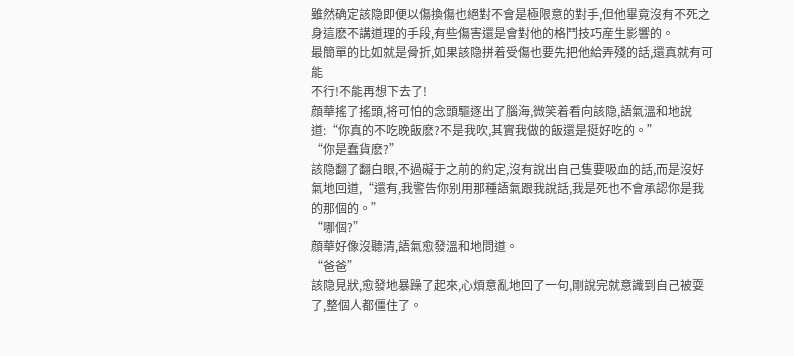雖然确定該隐即便以傷換傷也絕對不會是極限意的對手,但他畢竟沒有不死之身這麽不講道理的手段,有些傷害還是會對他的格鬥技巧産生影響的。
最簡單的比如就是骨折,如果該隐拼着受傷也要先把他給弄殘的話,還真就有可能
不行!不能再想下去了!
顔華搖了搖頭,将可怕的念頭驅逐出了腦海,微笑着看向該隐,語氣溫和地說道:“你真的不吃晚飯麽?不是我吹,其實我做的飯還是挺好吃的。”
“你是蠢貨麽?”
該隐翻了翻白眼,不過礙于之前的約定,沒有說出自己隻要吸血的話,而是沒好氣地回道,“還有,我警告你别用那種語氣跟我說話,我是死也不會承認你是我的那個的。”
“哪個?”
顔華好像沒聽清,語氣愈發溫和地問道。
“爸爸”
該隐見狀,愈發地暴躁了起來,心煩意亂地回了一句,剛說完就意識到自己被耍了,整個人都僵住了。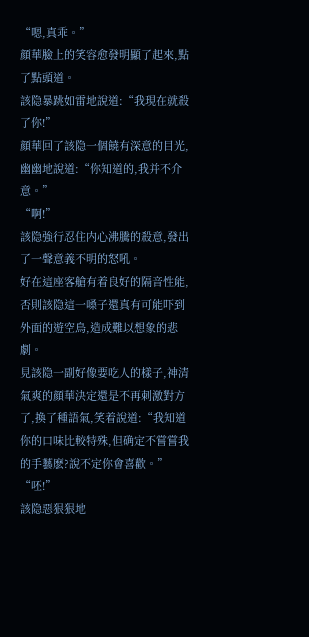“嗯,真乖。”
顔華臉上的笑容愈發明顯了起來,點了點頭道。
該隐暴跳如雷地說道:“我現在就殺了你!”
顔華回了該隐一個饒有深意的目光,幽幽地說道:“你知道的,我并不介意。”
“啊!”
該隐強行忍住内心沸騰的殺意,發出了一聲意義不明的怒吼。
好在這座客艙有着良好的隔音性能,否則該隐這一嗓子還真有可能吓到外面的遊空鳥,造成難以想象的悲劇。
見該隐一副好像要吃人的樣子,神清氣爽的顔華決定還是不再刺激對方了,換了種語氣,笑着說道:“我知道你的口味比較特殊,但确定不嘗嘗我的手藝麽?說不定你會喜歡。”
“呸!”
該隐惡狠狠地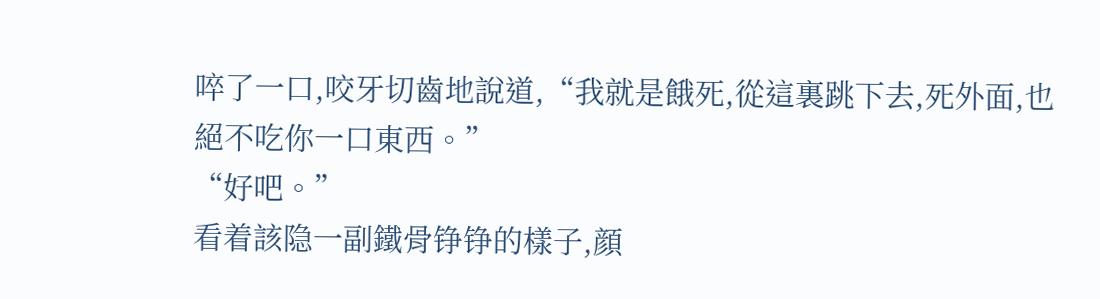啐了一口,咬牙切齒地說道,“我就是餓死,從這裏跳下去,死外面,也絕不吃你一口東西。”
“好吧。”
看着該隐一副鐵骨铮铮的樣子,顔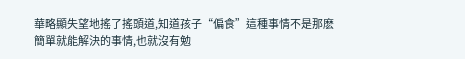華略顯失望地搖了搖頭道,知道孩子“偏食”這種事情不是那麽簡單就能解決的事情,也就沒有勉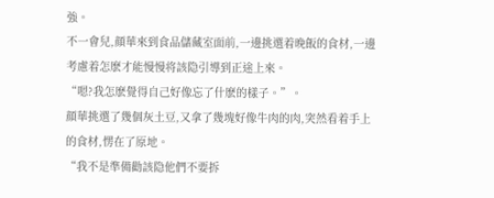強。
不一會兒,顔華來到食品儲藏室面前,一邊挑選着晚飯的食材,一邊考慮着怎麽才能慢慢将該隐引導到正途上來。
“嗯?我怎麽覺得自己好像忘了什麽的樣子。”。
顔華挑選了幾個灰土豆,又拿了幾塊好像牛肉的肉,突然看着手上的食材,愣在了原地。
“我不是準備勸該隐他們不要拆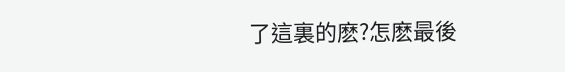了這裏的麽?怎麽最後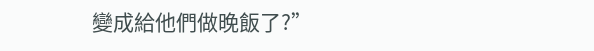變成給他們做晚飯了?”